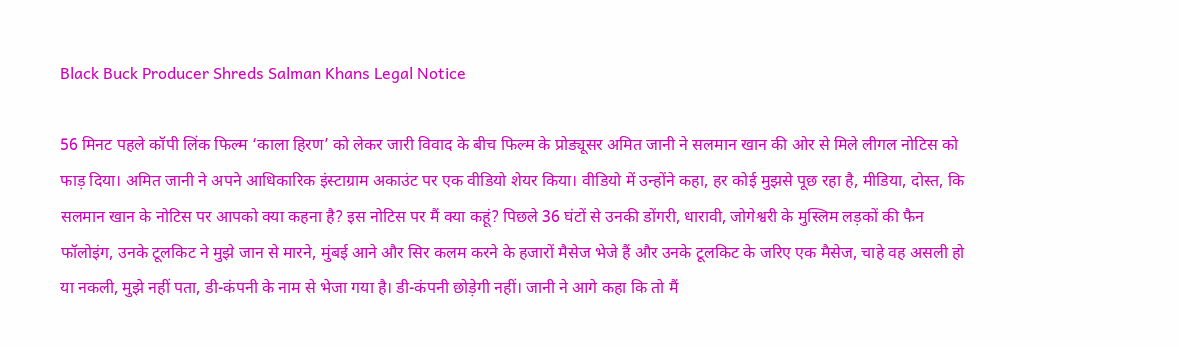Black Buck Producer Shreds Salman Khans Legal Notice

56 मिनट पहले कॉपी लिंक फिल्म ‘काला हिरण’ को लेकर जारी विवाद के बीच फिल्म के प्रोड्यूसर अमित जानी ने सलमान खान की ओर से मिले लीगल नोटिस को फाड़ दिया। अमित जानी ने अपने आधिकारिक इंस्टाग्राम अकाउंट पर एक वीडियो शेयर किया। वीडियो में उन्होंने कहा, हर कोई मुझसे पूछ रहा है, मीडिया, दोस्त, कि सलमान खान के नोटिस पर आपको क्या कहना है? इस नोटिस पर मैं क्या कहूं? पिछले 36 घंटों से उनकी डोंगरी, धारावी, जोगेश्वरी के मुस्लिम लड़कों की फैन फॉलोइंग, उनके टूलकिट ने मुझे जान से मारने, मुंबई आने और सिर कलम करने के हजारों मैसेज भेजे हैं और उनके टूलकिट के जरिए एक मैसेज, चाहे वह असली हो या नकली, मुझे नहीं पता, डी-कंपनी के नाम से भेजा गया है। डी-कंपनी छोड़ेगी नहीं। जानी ने आगे कहा कि तो मैं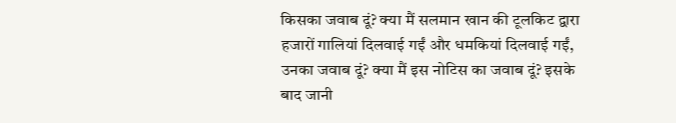किसका जवाब दूं? क्या मैं सलमान खान की टूलकिट द्वारा हजारों गालियां दिलवाई गईं और धमकियां दिलवाई गईं, उनका जवाब दूं? क्या मैं इस नोटिस का जवाब दूं? इसके बाद जानी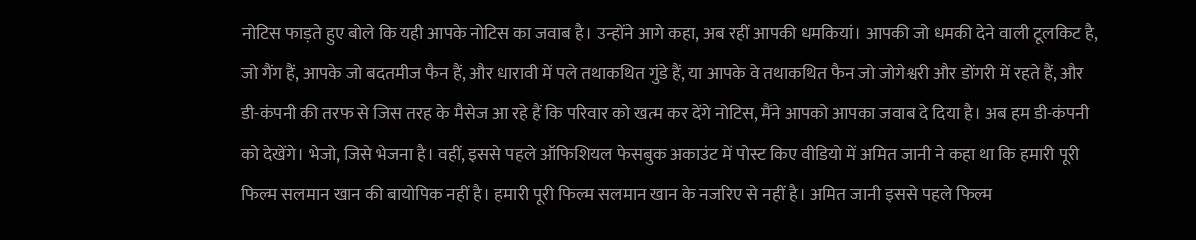नोटिस फाड़ते हुए बोले कि यही आपके नोटिस का जवाब है। उन्होंने आगे कहा, अब रहीं आपकी धमकियां। आपकी जो धमकी देने वाली टूलकिट है, जो गैंग हैं, आपके जो बदतमीज फैन हैं, और धारावी में पले तथाकथित गुंडे हैं, या आपके वे तथाकथित फैन जो जोगेश्वरी और डोंगरी में रहते हैं, और डी-कंपनी की तरफ से जिस तरह के मैसेज आ रहे हैं कि परिवार को खत्म कर देंगे नोटिस, मैंने आपको आपका जवाब दे दिया है। अब हम डी-कंपनी को देखेंगे। भेजो, जिसे भेजना है। वहीं, इससे पहले ऑफिशियल फेसबुक अकाउंट में पोस्ट किए वीडियो में अमित जानी ने कहा था कि हमारी पूरी फिल्म सलमान खान की बायोपिक नहीं है। हमारी पूरी फिल्म सलमान खान के नजरिए से नहीं है। अमित जानी इससे पहले फिल्म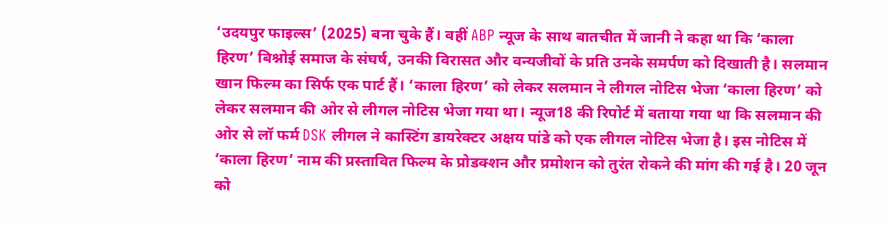‘उदयपुर फाइल्स’ (2025) बना चुके हैं। वहीं ABP न्यूज के साथ बातचीत में जानी ने कहा था कि ‘काला हिरण’ बिश्नोई समाज के संघर्ष, उनकी विरासत और वन्यजीवों के प्रति उनके समर्पण को दिखाती है। सलमान खान फिल्म का सिर्फ एक पार्ट हैं। ‘काला हिरण’ को लेकर सलमान ने लीगल नोटिस भेजा ‘काला हिरण’ को लेकर सलमान की ओर से लीगल नोटिस भेजा गया था। न्यूज18 की रिपोर्ट में बताया गया था कि सलमान की ओर से लॉ फर्म DSK लीगल ने कास्टिंग डायरेक्टर अक्षय पांडे को एक लीगल नोटिस भेजा है। इस नोटिस में ‘काला हिरण’ नाम की प्रस्तावित फिल्म के प्रोडक्शन और प्रमोशन को तुरंत रोकने की मांग की गई है। 20 जून को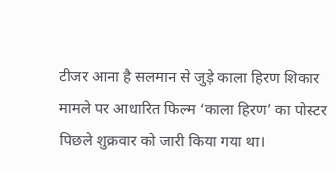टीजर आना है सलमान से जुड़े काला हिरण शिकार मामले पर आधारित फिल्म ‘काला हिरण’ का पोस्टर पिछले शुक्रवार को जारी किया गया था।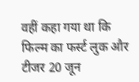वहीं कहा गया था कि फिल्म का फर्स्ट लुक और टीजर 20 जून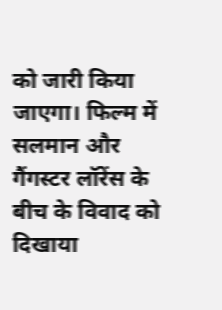को जारी किया जाएगा। फिल्म में सलमान और गैंगस्टर लॉरेंस के बीच के विवाद को दिखाया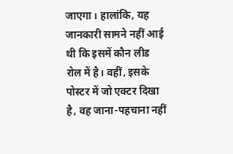जाएगा। हालांकि, यह जानकारी सामने नहीं आई थी कि इसमें कौन लीड रोल में है। वहीं, इसके पोस्टर में जो एक्टर दिखा है, वह जाना-पहचाना नहीं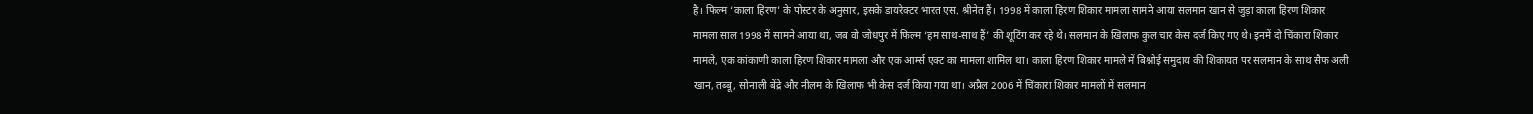है। फिल्म ‘काला हिरण’ के पोस्टर के अनुसार, इसके डायरेक्टर भारत एस. श्रीनेत हैं। 1998 में काला हिरण शिकार मामला सामने आया सलमान खान से जुड़ा काला हिरण शिकार मामला साल 1998 में सामने आया था, जब वो जोधपुर में फिल्म ‘हम साथ-साथ हैं’ की शूटिंग कर रहे थे। सलमान के खिलाफ कुल चार केस दर्ज किए गए थे। इनमें दो चिंकारा शिकार मामले, एक कांकाणी काला हिरण शिकार मामला और एक आर्म्स एक्ट का मामला शामिल था। काला हिरण शिकार मामले में बिश्नोई समुदाय की शिकायत पर सलमान के साथ सैफ अली खान, तब्बू, सोनाली बेंद्रे और नीलम के खिलाफ भी केस दर्ज किया गया था। अप्रैल 2006 में चिंकारा शिकार मामलों में सलमान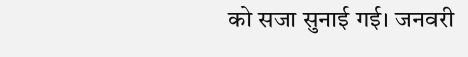को सजा सुनाई गई। जनवरी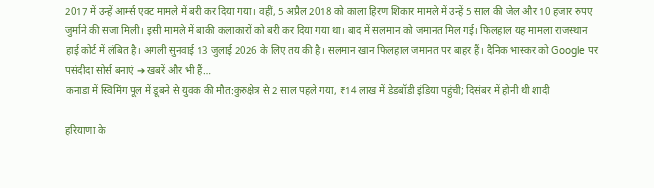2017 में उन्हें आर्म्स एक्ट मामले में बरी कर दिया गया। वहीं, 5 अप्रैल 2018 को काला हिरण शिकार मामले में उन्हें 5 साल की जेल और 10 हजार रुपए जुर्माने की सजा मिली। इसी मामले में बाकी कलाकारों को बरी कर दिया गया था। बाद में सलमान को जमानत मिल गई। फिलहाल यह मामला राजस्थान हाई कोर्ट में लंबित है। अगली सुनवाई 13 जुलाई 2026 के लिए तय की है। सलमान खान फिलहाल जमानत पर बाहर हैं। दैनिक भास्कर को Google पर पसंदीदा सोर्स बनाएं ➔ खबरें और भी हैं…
कनाडा में स्विमिंग पूल में डूबने से युवक की मौत:कुरुक्षेत्र से 2 साल पहले गया, ₹14 लाख में डेडबॉडी इंडिया पहुंची; दिसंबर में होनी थी शादी

हरियाणा के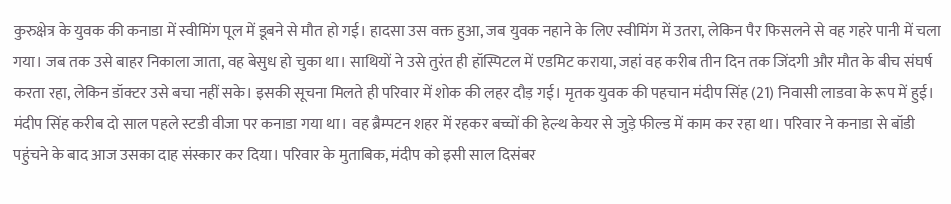कुरुक्षेत्र के युवक की कनाडा में स्वीमिंग पूल में डूबने से मौत हो गई। हादसा उस वक्त हुआ, जब युवक नहाने के लिए स्वीमिंग में उतरा, लेकिन पैर फिसलने से वह गहरे पानी में चला गया। जब तक उसे बाहर निकाला जाता, वह बेसुध हो चुका था। साथियों ने उसे तुरंत ही हॉस्पिटल में एडमिट कराया, जहां वह करीब तीन दिन तक जिंदगी और मौत के बीच संघर्ष करता रहा, लेकिन डॉक्टर उसे बचा नहीं सके। इसकी सूचना मिलते ही परिवार में शोक की लहर दौड़ गई। मृतक युवक की पहचान मंदीप सिंह (21) निवासी लाडवा के रूप में हुई। मंदीप सिंह करीब दो साल पहले स्टडी वीजा पर कनाडा गया था। वह ब्रैम्पटन शहर में रहकर बच्चों की हेल्थ केयर से जुड़े फील्ड में काम कर रहा था। परिवार ने कनाडा से बॉडी पहुंचने के बाद आज उसका दाह संस्कार कर दिया। परिवार के मुताबिक, मंदीप को इसी साल दिसंबर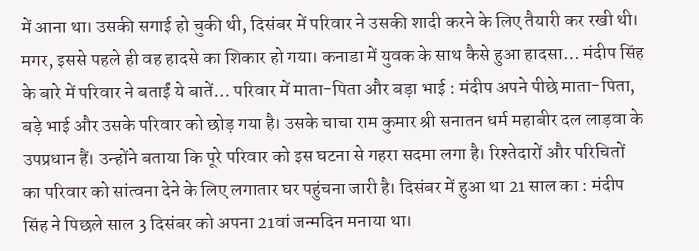में आना था। उसकी सगाई हो चुकी थी, दिसंबर में परिवार ने उसकी शादी करने के लिए तैयारी कर रखी थी। मगर, इससे पहले ही वह हादसे का शिकार हो गया। कनाडा में युवक के साथ कैसे हुआ हादसा… मंदीप सिंह के बारे में परिवार ने बताईं ये बातें… परिवार में माता-पिता और बड़ा भाई : मंदीप अपने पीछे माता-पिता, बड़े भाई और उसके परिवार को छोड़ गया है। उसके चाचा राम कुमार श्री सनातन धर्म महाबीर दल लाड़वा के उपप्रधान हैं। उन्होंने बताया कि पूरे परिवार को इस घटना से गहरा सदमा लगा है। रिश्तेदारों और परिचितों का परिवार को सांत्वना देने के लिए लगातार घर पहुंचना जारी है। दिसंबर में हुआ था 21 साल का : मंदीप सिंह ने पिछले साल 3 दिसंबर को अपना 21वां जन्मदिन मनाया था।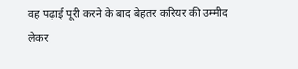वह पढ़ाई पूरी करने के बाद बेहतर करियर की उम्मीद लेकर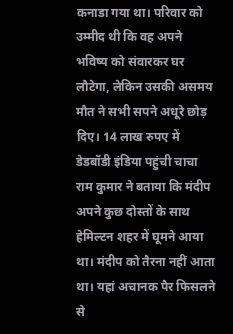कनाडा गया था। परिवार को उम्मीद थी कि वह अपने भविष्य को संवारकर घर लौटेगा, लेकिन उसकी असमय मौत ने सभी सपने अधूरे छोड़ दिए। 14 लाख रुपए में डेडबॉडी इंडिया पहुंची चाचा राम कुमार ने बताया कि मंदीप अपने कुछ दोस्तों के साथ हेमिल्टन शहर में घूमने आया था। मंदीप को तैरना नहीं आता था। यहां अचानक पैर फिसलने से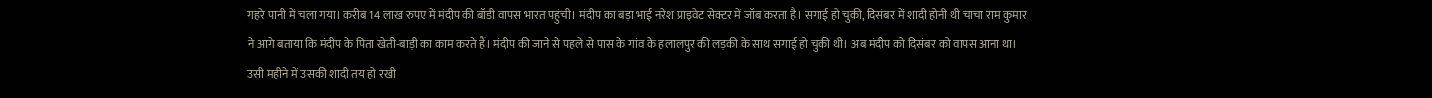गहरे पानी में चला गया। करीब 14 लाख रुपए में मंदीप की बॉडी वापस भारत पहुंची। मंदीप का बड़ा भाई नरेश प्राइवेट सेक्टर में जॉब करता है। सगाई हो चुकी, दिसंबर में शादी होनी थी चाचा राम कुमार ने आगे बताया कि मंदीप के पिता खेती-बाड़ी का काम करते हैं। मंदीप की जाने से पहले से पास के गांव के हलालपुर की लड़की के साथ सगाई हो चुकी थी। अब मंदीप को दिसंबर को वापस आना था। उसी महीने में उसकी शादी तय हो रखी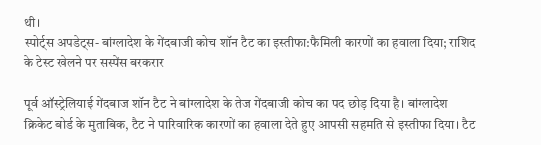थी।
स्पोर्ट्स अपडेट्स- बांग्लादेश के गेंदबाजी कोच शॉन टैट का इस्तीफा:फैमिली कारणों का हवाला दिया; राशिद के टेस्ट खेलने पर सस्पेंस बरकरार

पूर्व ऑस्ट्रेलियाई गेंदबाज शॉन टैट ने बांग्लादेश के तेज गेंदबाजी कोच का पद छोड़ दिया है। बांग्लादेश क्रिकेट बोर्ड के मुताबिक, टैट ने पारिवारिक कारणों का हवाला देते हुए आपसी सहमति से इस्तीफा दिया। टैट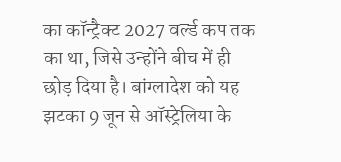का कॉन्ट्रैक्ट 2027 वर्ल्ड कप तक का था, जिसे उन्होंने बीच में ही छोड़ दिया है। बांग्लादेश को यह झटका 9 जून से ऑस्ट्रेलिया के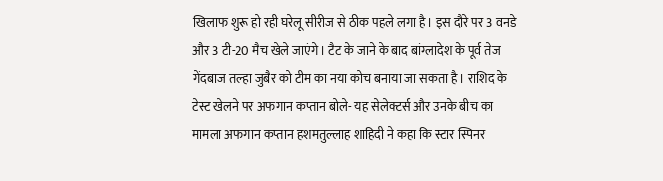खिलाफ शुरू हो रही घरेलू सीरीज से ठीक पहले लगा है। इस दौरे पर 3 वनडे और 3 टी-20 मैच खेले जाएंगे। टैट के जाने के बाद बांग्लादेश के पूर्व तेज गेंदबाज तल्हा जुबैर को टीम का नया कोच बनाया जा सकता है। राशिद के टेस्ट खेलने पर अफगान कप्तान बोले- यह सेलेक्टर्स और उनके बीच का मामला अफगान कप्तान हशमतुल्लाह शाहिदी ने कहा कि स्टार स्पिनर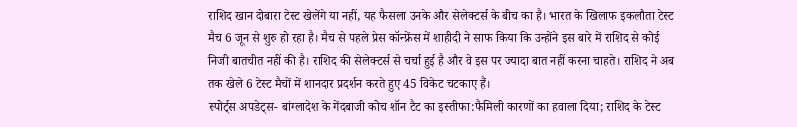राशिद खान दोबारा टेस्ट खेलेंगे या नहीं, यह फैसला उनके और सेलेक्टर्स के बीच का है। भारत के खिलाफ इकलौता टेस्ट मैच 6 जून से शुरु हो रहा है। मैच से पहले प्रेस कॉन्फ्रेंस में शाहीदी ने साफ किया कि उन्होंने इस बारे में राशिद से कोई निजी बातचीत नहीं की है। राशिद की सेलेक्टर्स से चर्चा हुई है और वे इस पर ज्यादा बात नहीं करना चाहते। राशिद ने अब तक खेले 6 टेस्ट मैचों में शानदार प्रदर्शन करते हुए 45 विकेट चटकाए हैं।
स्पोर्ट्स अपडेट्स- बांग्लादेश के गेंदबाजी कोच शॉन टैट का इस्तीफा:फैमिली कारणों का हवाला दिया; राशिद के टेस्ट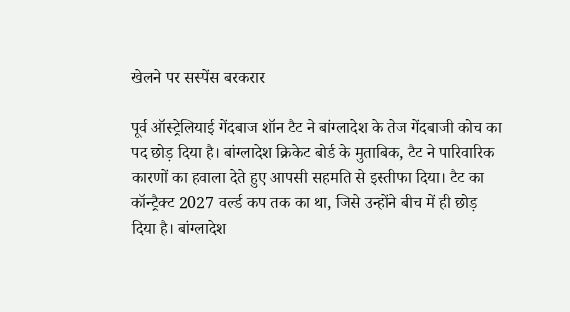खेलने पर सस्पेंस बरकरार

पूर्व ऑस्ट्रेलियाई गेंदबाज शॉन टैट ने बांग्लादेश के तेज गेंदबाजी कोच का पद छोड़ दिया है। बांग्लादेश क्रिकेट बोर्ड के मुताबिक, टैट ने पारिवारिक कारणों का हवाला देते हुए आपसी सहमति से इस्तीफा दिया। टैट का कॉन्ट्रैक्ट 2027 वर्ल्ड कप तक का था, जिसे उन्होंने बीच में ही छोड़ दिया है। बांग्लादेश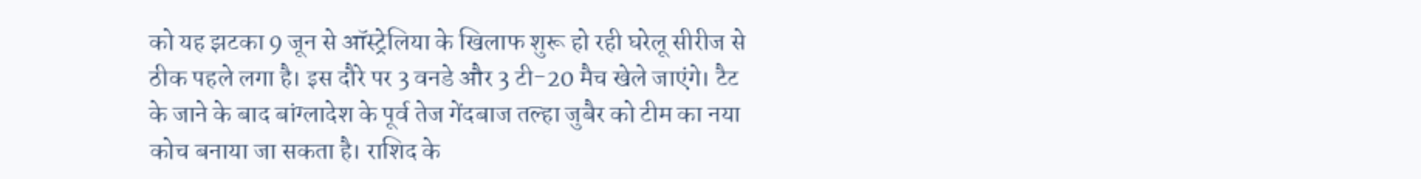को यह झटका 9 जून से ऑस्ट्रेलिया के खिलाफ शुरू हो रही घरेलू सीरीज से ठीक पहले लगा है। इस दौरे पर 3 वनडे और 3 टी-20 मैच खेले जाएंगे। टैट के जाने के बाद बांग्लादेश के पूर्व तेज गेंदबाज तल्हा जुबैर को टीम का नया कोच बनाया जा सकता है। राशिद के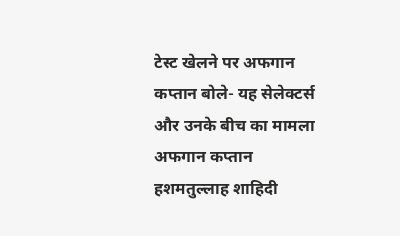टेस्ट खेलने पर अफगान कप्तान बोले- यह सेलेक्टर्स और उनके बीच का मामला अफगान कप्तान हशमतुल्लाह शाहिदी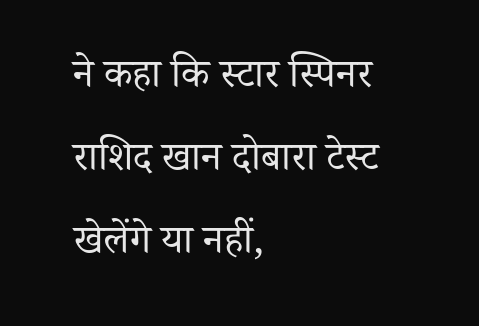ने कहा कि स्टार स्पिनर राशिद खान दोबारा टेस्ट खेलेंगे या नहीं,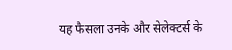यह फैसला उनके और सेलेक्टर्स के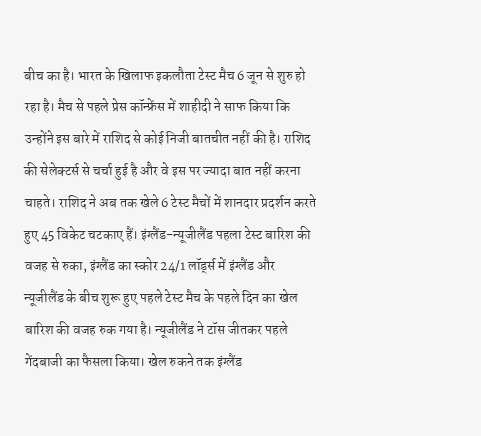बीच का है। भारत के खिलाफ इकलौता टेस्ट मैच 6 जून से शुरु हो रहा है। मैच से पहले प्रेस कॉन्फ्रेंस में शाहीदी ने साफ किया कि उन्होंने इस बारे में राशिद से कोई निजी बातचीत नहीं की है। राशिद की सेलेक्टर्स से चर्चा हुई है और वे इस पर ज्यादा बात नहीं करना चाहते। राशिद ने अब तक खेले 6 टेस्ट मैचों में शानदार प्रदर्शन करते हुए 45 विकेट चटकाए हैं। इंग्लैंड-न्यूजीलैंड पहला टेस्ट बारिश की वजह से रुका, इंग्लैंड का स्कोर 24/1 लॉर्ड्स में इंग्लैंड और न्यूजीलैंड के बीच शुरू हुए पहले टेस्ट मैच के पहले दिन का खेल बारिश की वजह रुक गया है। न्यूजीलैंड ने टॉस जीतकर पहले गेंदबाजी का फैसला किया। खेल रुकने तक इंग्लैंड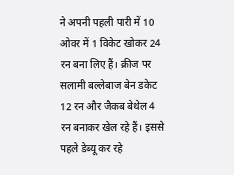ने अपनी पहली पारी में 10 ओवर में 1 विकेट खोकर 24 रन बना लिए हैं। क्रीज पर सलामी बल्लेबाज बेन डकेट 12 रन और जैकब बेथेल 4 रन बनाकर खेल रहे हैं। इससे पहले डेब्यू कर रहे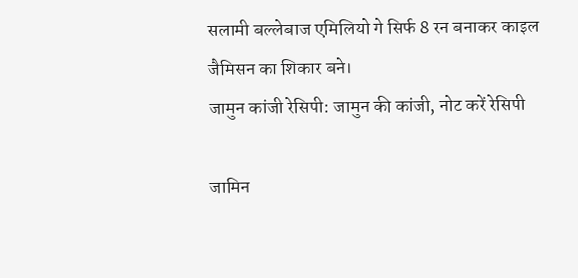सलामी बल्लेबाज एमिलियो गे सिर्फ 8 रन बनाकर काइल जैमिसन का शिकार बने।
जामुन कांजी रेसिपी: जामुन की कांजी, नोट करें रेसिपी

जामिन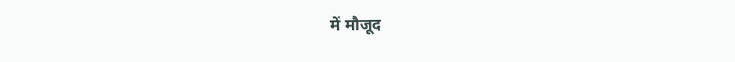में मौजूद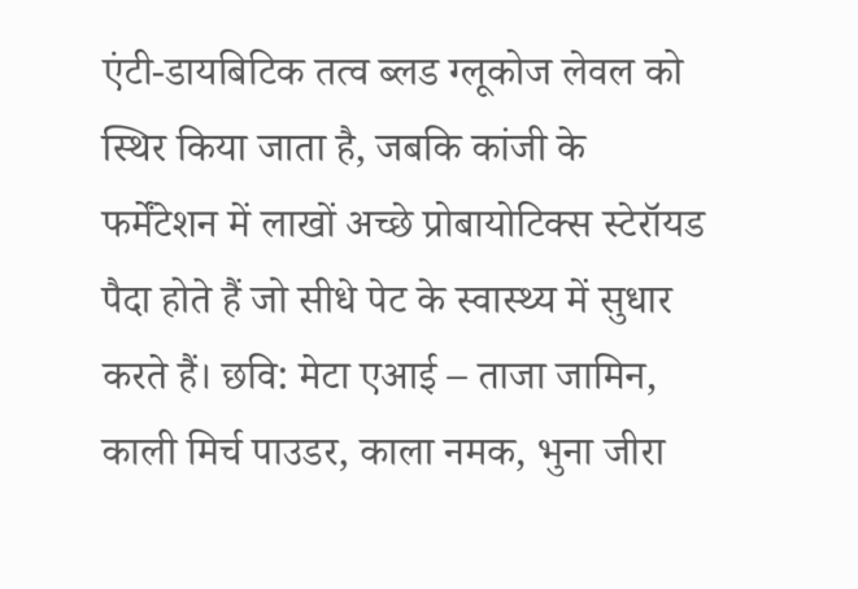एंटी-डायबिटिक तत्व ब्लड ग्लूकोज लेवल को स्थिर किया जाता है, जबकि कांजी के फर्मेंटेशन में लाखों अच्छे प्रोबायोटिक्स स्टेरॉयड पैदा होते हैं जो सीधे पेट के स्वास्थ्य में सुधार करते हैं। छवि: मेटा एआई – ताजा जामिन, काली मिर्च पाउडर, काला नमक, भुना जीरा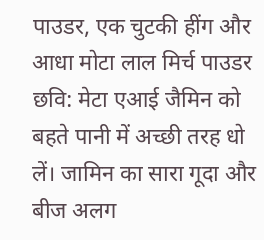पाउडर, एक चुटकी हींग और आधा मोटा लाल मिर्च पाउडर छवि: मेटा एआई जैमिन को बहते पानी में अच्छी तरह धो लें। जामिन का सारा गूदा और बीज अलग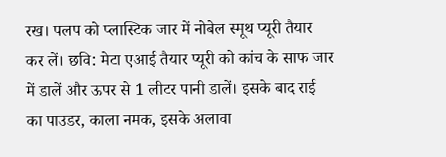रख। पलप को प्लास्टिक जार में नोबेल स्मूथ प्यूरी तैयार कर लें। छवि: मेटा एआई तैयार प्यूरी को कांच के साफ जार में डालें और ऊपर से 1 लीटर पानी डालें। इसके बाद राई का पाउडर, काला नमक, इसके अलावा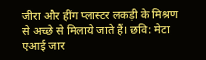जीरा और हींग प्लास्टर लकड़ी के मिश्रण से अच्छे से मिलाये जाते हैं। छवि: मेटा एआई जार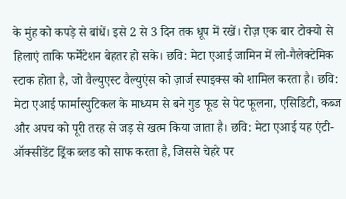के मुंह को कपड़े से बांधें। इसे 2 से 3 दिन तक धूप में रखें। रोज़ एक बार टोक्यो से हिलाएं ताकि फर्मेंटेशन बेहतर हो सके। छवि: मेटा एआई जामिन में लो-गैलेक्टेमिक स्टाक होता है, जो वैल्युएस्ट वैल्युएंस को ज़ार्ज स्पाइक्स को शामिल करता है। छवि: मेटा एआई फार्मास्युटिकल के माध्यम से बने गुड फूड से पेट फूलना, एसिडिटी, कब्ज और अपच को पूरी तरह से जड़ से खत्म किया जाता है। छवि: मेटा एआई यह एंटी-ऑक्सीडेंट ड्रिंक ब्लड को साफ करता है, जिससे चेहरे पर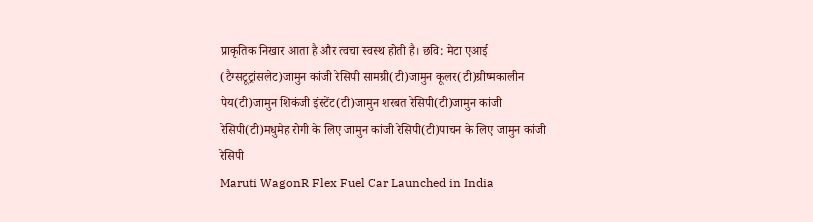प्राकृतिक निखार आता है और त्वचा स्वस्थ होती है। छवि: मेटा एआई (टैग्सटूट्रांसलेट)जामुन कांजी रेसिपी सामग्री(टी)जामुन कूलर(टी)ग्रीष्मकालीन पेय(टी)जामुन शिकंजी इंस्टेंट(टी)जामुन शरबत रेसिपी(टी)जामुन कांजी रेसिपी(टी)मधुमेह रोगी के लिए जामुन कांजी रेसिपी(टी)पाचन के लिए जामुन कांजी रेसिपी
Maruti WagonR Flex Fuel Car Launched in India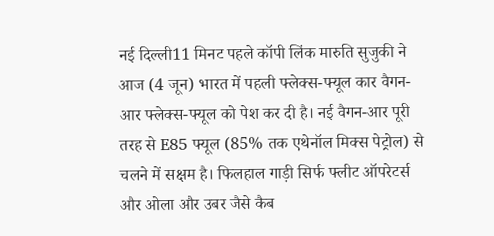नई दिल्ली11 मिनट पहले कॉपी लिंक मारुति सुजुकी ने आज (4 जून) भारत में पहली फ्लेक्स-फ्यूल कार वैगन-आर फ्लेक्स-फ्यूल को पेश कर दी है। नई वैगन-आर पूरी तरह से E85 फ्यूल (85% तक एथेनॉल मिक्स पेट्रोल) से चलने में सक्षम है। फिलहाल गाड़ी सिर्फ फ्लीट ऑपरेटर्स और ओला और उबर जैसे कैब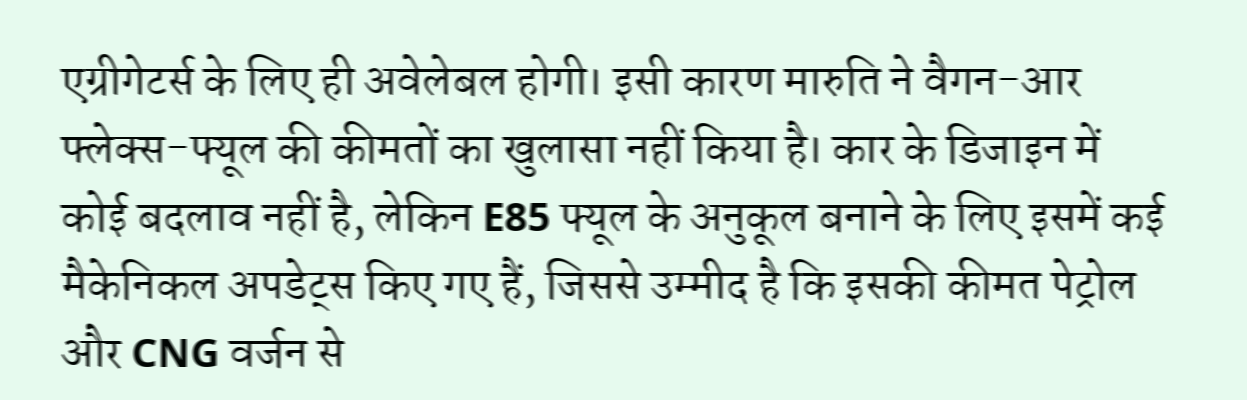एग्रीगेटर्स के लिए ही अवेलेबल होगी। इसी कारण मारुति ने वैगन-आर फ्लेक्स-फ्यूल की कीमतों का खुलासा नहीं किया है। कार के डिजाइन में कोई बदलाव नहीं है, लेकिन E85 फ्यूल के अनुकूल बनाने के लिए इसमें कई मैकेनिकल अपडेट्स किए गए हैं, जिससे उम्मीद है कि इसकी कीमत पेट्रोल और CNG वर्जन से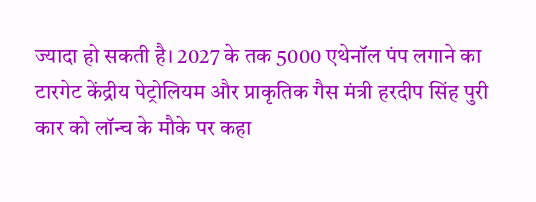ज्यादा हो सकती है। 2027 के तक 5000 एथेनॉल पंप लगाने का टारगेट केंद्रीय पेट्रोलियम और प्राकृतिक गैस मंत्री हरदीप सिंह पुरी कार को लॉन्च के मौके पर कहा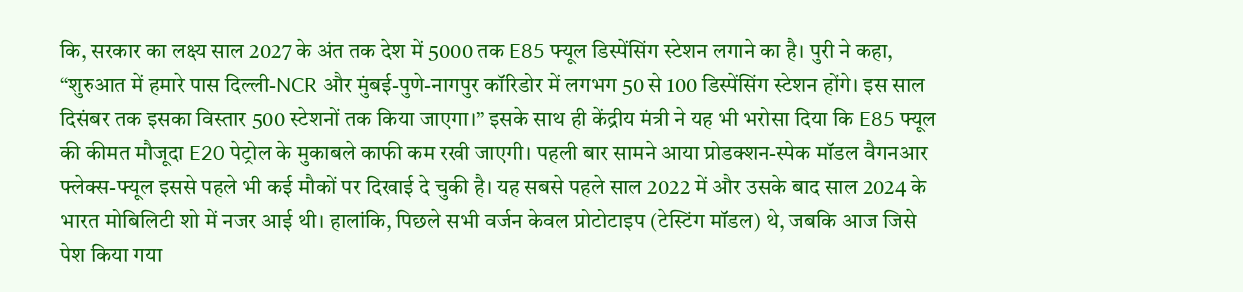कि, सरकार का लक्ष्य साल 2027 के अंत तक देश में 5000 तक E85 फ्यूल डिस्पेंसिंग स्टेशन लगाने का है। पुरी ने कहा, “शुरुआत में हमारे पास दिल्ली-NCR और मुंबई-पुणे-नागपुर कॉरिडोर में लगभग 50 से 100 डिस्पेंसिंग स्टेशन होंगे। इस साल दिसंबर तक इसका विस्तार 500 स्टेशनों तक किया जाएगा।” इसके साथ ही केंद्रीय मंत्री ने यह भी भरोसा दिया कि E85 फ्यूल की कीमत मौजूदा E20 पेट्रोल के मुकाबले काफी कम रखी जाएगी। पहली बार सामने आया प्रोडक्शन-स्पेक मॉडल वैगनआर फ्लेक्स-फ्यूल इससे पहले भी कई मौकों पर दिखाई दे चुकी है। यह सबसे पहले साल 2022 में और उसके बाद साल 2024 के भारत मोबिलिटी शो में नजर आई थी। हालांकि, पिछले सभी वर्जन केवल प्रोटोटाइप (टेस्टिंग मॉडल) थे, जबकि आज जिसे पेश किया गया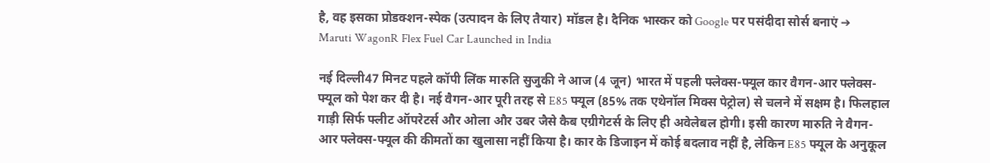है, वह इसका प्रोडक्शन-स्पेक (उत्पादन के लिए तैयार) मॉडल है। दैनिक भास्कर को Google पर पसंदीदा सोर्स बनाएं ➔
Maruti WagonR Flex Fuel Car Launched in India

नई दिल्ली47 मिनट पहले कॉपी लिंक मारुति सुजुकी ने आज (4 जून) भारत में पहली फ्लेक्स-फ्यूल कार वैगन-आर फ्लेक्स-फ्यूल को पेश कर दी है। नई वैगन-आर पूरी तरह से E85 फ्यूल (85% तक एथेनॉल मिक्स पेट्रोल) से चलने में सक्षम है। फिलहाल गाड़ी सिर्फ फ्लीट ऑपरेटर्स और ओला और उबर जैसे कैब एग्रीगेटर्स के लिए ही अवेलेबल होगी। इसी कारण मारुति ने वैगन-आर फ्लेक्स-फ्यूल की कीमतों का खुलासा नहीं किया है। कार के डिजाइन में कोई बदलाव नहीं है, लेकिन E85 फ्यूल के अनुकूल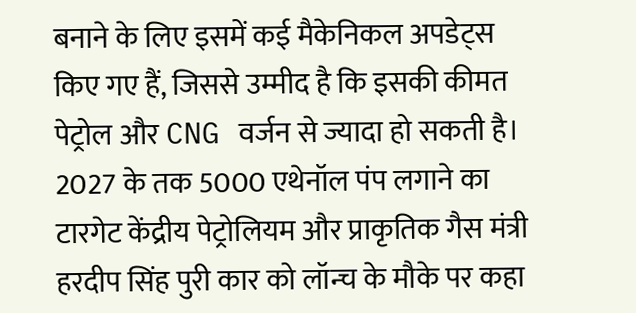बनाने के लिए इसमें कई मैकेनिकल अपडेट्स किए गए हैं, जिससे उम्मीद है कि इसकी कीमत पेट्रोल और CNG वर्जन से ज्यादा हो सकती है। 2027 के तक 5000 एथेनॉल पंप लगाने का टारगेट केंद्रीय पेट्रोलियम और प्राकृतिक गैस मंत्री हरदीप सिंह पुरी कार को लॉन्च के मौके पर कहा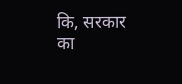कि, सरकार का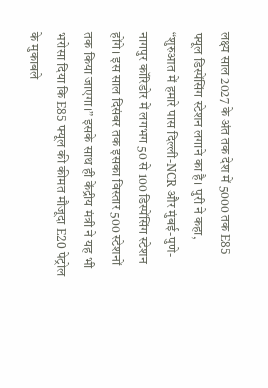लक्ष्य साल 2027 के अंत तक देश में 5000 तक E85 फ्यूल डिस्पेंसिंग स्टेशन लगाने का है। पुरी ने कहा, “शुरुआत में हमारे पास दिल्ली-NCR और मुंबई-पुणे-नागपुर कॉरिडोर में लगभग 50 से 100 डिस्पेंसिंग स्टेशन होंगे। इस साल दिसंबर तक इसका विस्तार 500 स्टेशनों तक किया जाएगा।” इसके साथ ही केंद्रीय मंत्री ने यह भी भरोसा दिया कि E85 फ्यूल की कीमत मौजूदा E20 पेट्रोल के मुकाबले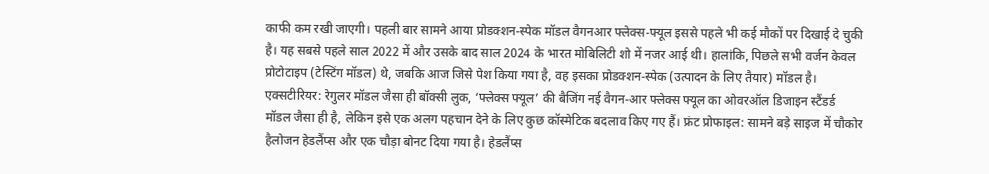काफी कम रखी जाएगी। पहली बार सामने आया प्रोडक्शन-स्पेक मॉडल वैगनआर फ्लेक्स-फ्यूल इससे पहले भी कई मौकों पर दिखाई दे चुकी है। यह सबसे पहले साल 2022 में और उसके बाद साल 2024 के भारत मोबिलिटी शो में नजर आई थी। हालांकि, पिछले सभी वर्जन केवल प्रोटोटाइप (टेस्टिंग मॉडल) थे, जबकि आज जिसे पेश किया गया है, वह इसका प्रोडक्शन-स्पेक (उत्पादन के लिए तैयार) मॉडल है। एक्सटीरियर: रेगुलर मॉडल जैसा ही बॉक्सी लुक, ‘फ्लेक्स फ्यूल’ की बैजिंग नई वैगन-आर फ्लेक्स फ्यूल का ओवरऑल डिजाइन स्टैंडर्ड मॉडल जैसा ही है, लेकिन इसे एक अलग पहचान देने के लिए कुछ कॉस्मेटिक बदलाव किए गए हैं। फ्रंट प्रोफाइल: सामने बड़े साइज में चौकोर हैलोजन हेडलैंप्स और एक चौड़ा बोनट दिया गया है। हेडलैंप्स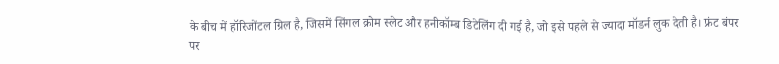के बीच में हॉरिजोंटल ग्रिल है, जिसमें सिंगल क्रोम स्लेट और हनीकॉम्ब डिटेलिंग दी गई है, जो इसे पहले से ज्यादा मॉडर्न लुक देती है। फ्रंट बंपर पर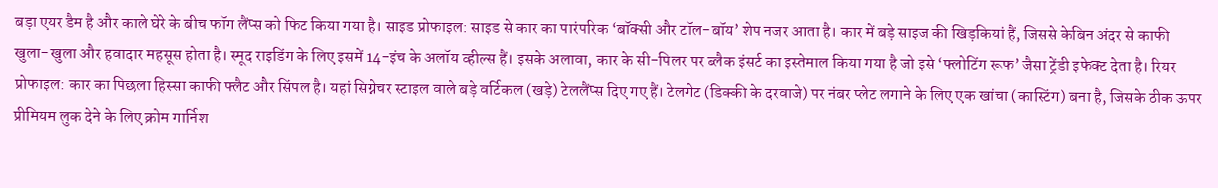बड़ा एयर डैम है और काले घेरे के बीच फॉग लैंप्स को फिट किया गया है। साइड प्रोफाइल: साइड से कार का पारंपरिक ‘बॉक्सी और टॉल-बॉय’ शेप नजर आता है। कार में बड़े साइज की खिड़कियां हैं, जिससे केबिन अंदर से काफी खुला-खुला और हवादार महसूस होता है। स्मूद राइडिंग के लिए इसमें 14-इंच के अलॉय व्हील्स हैं। इसके अलावा, कार के सी-पिलर पर ब्लैक इंसर्ट का इस्तेमाल किया गया है जो इसे ‘फ्लोटिंग रूफ’ जैसा ट्रेंडी इफेक्ट देता है। रियर प्रोफाइल: कार का पिछला हिस्सा काफी फ्लैट और सिंपल है। यहां सिग्नेचर स्टाइल वाले बड़े वर्टिकल (खड़े) टेललैंप्स दिए गए हैं। टेलगेट (डिक्की के दरवाजे) पर नंबर प्लेट लगाने के लिए एक खांचा (कास्टिंग) बना है, जिसके ठीक ऊपर प्रीमियम लुक देने के लिए क्रोम गार्निश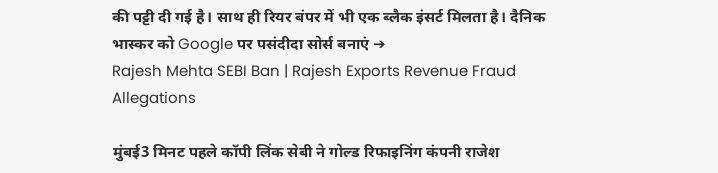की पट्टी दी गई है। साथ ही रियर बंपर में भी एक ब्लैक इंसर्ट मिलता है। दैनिक भास्कर को Google पर पसंदीदा सोर्स बनाएं ➔
Rajesh Mehta SEBI Ban | Rajesh Exports Revenue Fraud Allegations

मुंबई3 मिनट पहले कॉपी लिंक सेबी ने गोल्ड रिफाइनिंग कंपनी राजेश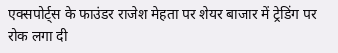एक्सपोर्ट्स के फाउंडर राजेश मेहता पर शेयर बाजार में ट्रेडिंग पर रोक लगा दी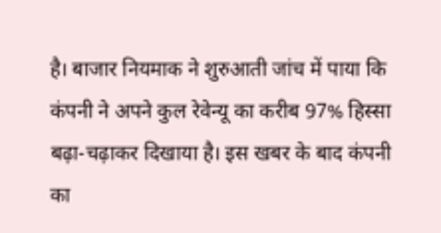है। बाजार नियमाक ने शुरुआती जांच में पाया कि कंपनी ने अपने कुल रेवेन्यू का करीब 97% हिस्सा बढ़ा-चढ़ाकर दिखाया है। इस खबर के बाद कंपनी का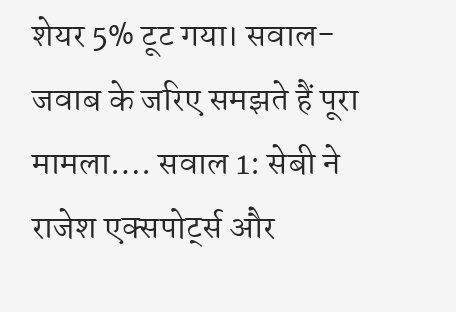शेयर 5% टूट गया। सवाल-जवाब के जरिए समझते हैं पूरा मामला…. सवाल 1: सेबी ने राजेश एक्सपोर्ट्स और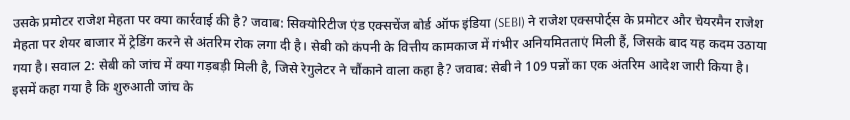उसके प्रमोटर राजेश मेहता पर क्या कार्रवाई की है? जवाब: सिक्योरिटीज एंड एक्सचेंज बोर्ड ऑफ इंडिया (SEBI) ने राजेश एक्सपोर्ट्स के प्रमोटर और चेयरमैन राजेश मेहता पर शेयर बाजार में ट्रेडिंग करने से अंतरिम रोक लगा दी है। सेबी को कंपनी के वित्तीय कामकाज में गंभीर अनियमितताएं मिली हैं, जिसके बाद यह कदम उठाया गया है। सवाल 2: सेबी को जांच में क्या गड़बड़ी मिली है, जिसे रेगुलेटर ने चौंकाने वाला कहा है? जवाब: सेबी ने 109 पन्नों का एक अंतरिम आदेश जारी किया है। इसमें कहा गया है कि शुरुआती जांच के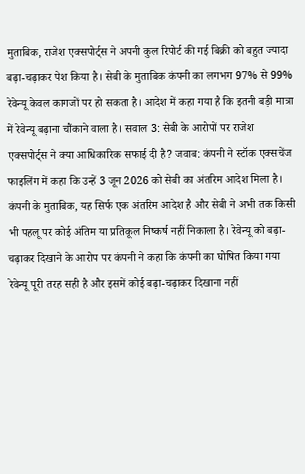मुताबिक, राजेश एक्सपोर्ट्स ने अपनी कुल रिपोर्ट की गई बिक्री को बहुत ज्यादा बढ़ा-चढ़ाकर पेश किया है। सेबी के मुताबिक कंपनी का लगभग 97% से 99% रेवेन्यू केवल कागजों पर हो सकता है। आदेश में कहा गया है कि इतनी बड़ी मात्रा में रेवेन्यू बढ़ाना चौंकाने वाला है। सवाल 3: सेबी के आरोपों पर राजेश एक्सपोर्ट्स ने क्या आधिकारिक सफाई दी है? जवाब: कंपनी ने स्टॉक एक्सचेंज फाइलिंग में कहा कि उन्हें 3 जून 2026 को सेबी का अंतरिम आदेश मिला है। कंपनी के मुताबिक, यह सिर्फ एक अंतरिम आदेश है और सेबी ने अभी तक किसी भी पहलू पर कोई अंतिम या प्रतिकूल निष्कर्ष नहीं निकाला है। रेवेन्यू को बढ़ा-चढ़ाकर दिखाने के आरोप पर कंपनी ने कहा कि कंपनी का घोषित किया गया रेवेन्यू पूरी तरह सही है और इसमें कोई बढ़ा-चढ़ाकर दिखाना नहीं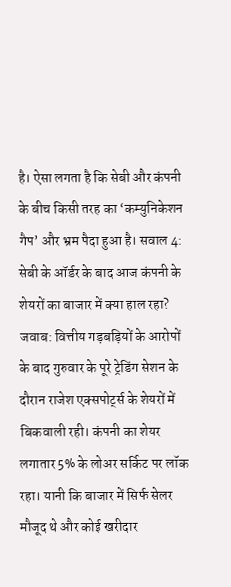है। ऐसा लगता है कि सेबी और कंपनी के बीच किसी तरह का ‘कम्युनिकेशन गैप’ और भ्रम पैदा हुआ है। सवाल 4: सेबी के ऑर्डर के बाद आज कंपनी के शेयरों का बाजार में क्या हाल रहा? जवाब: वित्तीय गड़बड़ियों के आरोपों के बाद गुरुवार के पूरे ट्रेडिंग सेशन के दौरान राजेश एक्सपोर्ट्स के शेयरों में बिकवाली रही। कंपनी का शेयर लगातार 5% के लोअर सर्किट पर लॉक रहा। यानी कि बाजार में सिर्फ सेलर मौजूद थे और कोई खरीदार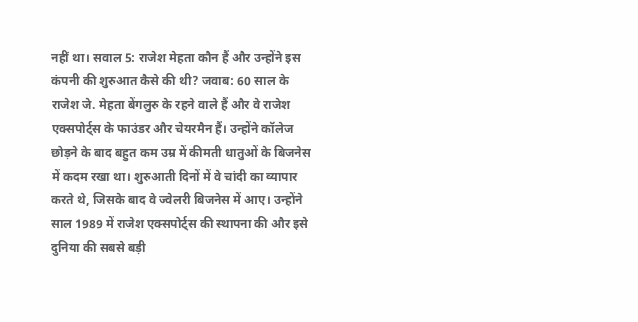नहीं था। सवाल 5: राजेश मेहता कौन हैं और उन्होंने इस कंपनी की शुरुआत कैसे की थी? जवाब: 60 साल के राजेश जे. मेहता बेंगलुरु के रहने वाले हैं और वे राजेश एक्सपोर्ट्स के फाउंडर और चेयरमैन हैं। उन्होंने कॉलेज छोड़ने के बाद बहुत कम उम्र में कीमती धातुओं के बिजनेस में कदम रखा था। शुरुआती दिनों में वे चांदी का व्यापार करते थे, जिसके बाद वे ज्वेलरी बिजनेस में आए। उन्होंने साल 1989 में राजेश एक्सपोर्ट्स की स्थापना की और इसे दुनिया की सबसे बड़ी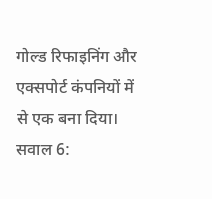गोल्ड रिफाइनिंग और एक्सपोर्ट कंपनियों में से एक बना दिया। सवाल 6: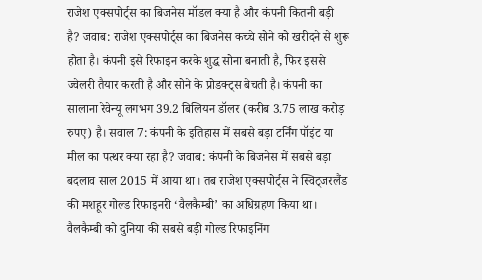राजेश एक्सपोर्ट्स का बिजनेस मॉडल क्या है और कंपनी कितनी बड़ी है? जवाब: राजेश एक्सपोर्ट्स का बिजनेस कच्चे सोने को खरीदने से शुरू होता है। कंपनी इसे रिफाइन करके शुद्ध सोना बनाती है, फिर इससे ज्वेलरी तैयार करती है और सोने के प्रोडक्ट्स बेचती है। कंपनी का सालाना रेवेन्यू लगभग 39.2 बिलियन डॉलर (करीब 3.75 लाख करोड़ रुपए) है। सवाल 7: कंपनी के इतिहास में सबसे बड़ा टर्निंग पॉइंट या मील का पत्थर क्या रहा है? जवाब: कंपनी के बिजनेस में सबसे बड़ा बदलाव साल 2015 में आया था। तब राजेश एक्सपोर्ट्स ने स्विट्जरलैंड की मशहूर गोल्ड रिफाइनरी ‘वैलकैम्बी’ का अधिग्रहण किया था। वैलकैम्बी को दुनिया की सबसे बड़ी गोल्ड रिफाइनिंग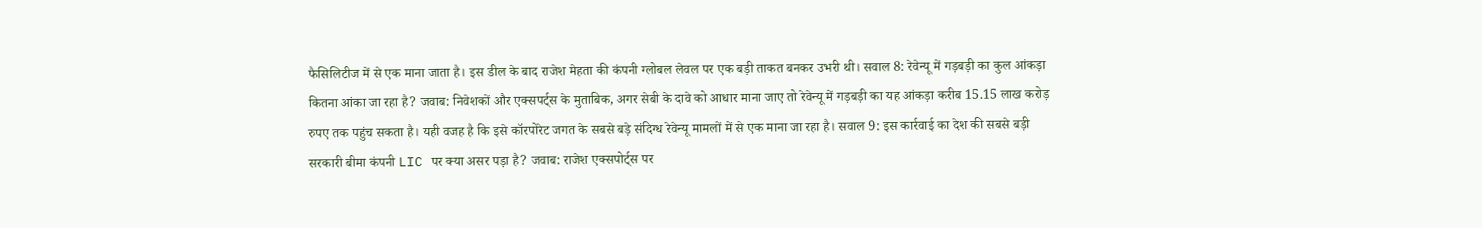फैसिलिटीज में से एक माना जाता है। इस डील के बाद राजेश मेहता की कंपनी ग्लोबल लेवल पर एक बड़ी ताकत बनकर उभरी थी। सवाल 8: रेवेन्यू में गड़बड़ी का कुल आंकड़ा कितना आंका जा रहा है? जवाब: निवेशकों और एक्सपर्ट्स के मुताबिक, अगर सेबी के दावे को आधार माना जाए तो रेवेन्यू में गड़बड़ी का यह आंकड़ा करीब 15.15 लाख करोड़ रुपए तक पहुंच सकता है। यही वजह है कि इसे कॉरपोरेट जगत के सबसे बड़े संदिग्ध रेवेन्यू मामलों में से एक माना जा रहा है। सवाल 9: इस कार्रवाई का देश की सबसे बड़ी सरकारी बीमा कंपनी LIC पर क्या असर पड़ा है? जवाब: राजेश एक्सपोर्ट्स पर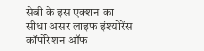सेबी के इस एक्शन का सीधा असर लाइफ इंश्योरेंस कॉर्पोरेशन ऑफ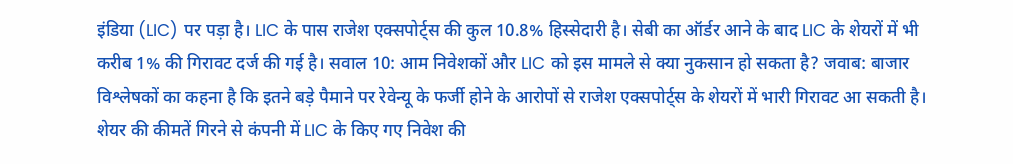इंडिया (LIC) पर पड़ा है। LIC के पास राजेश एक्सपोर्ट्स की कुल 10.8% हिस्सेदारी है। सेबी का ऑर्डर आने के बाद LIC के शेयरों में भी करीब 1% की गिरावट दर्ज की गई है। सवाल 10: आम निवेशकों और LIC को इस मामले से क्या नुकसान हो सकता है? जवाब: बाजार विश्लेषकों का कहना है कि इतने बड़े पैमाने पर रेवेन्यू के फर्जी होने के आरोपों से राजेश एक्सपोर्ट्स के शेयरों में भारी गिरावट आ सकती है। शेयर की कीमतें गिरने से कंपनी में LIC के किए गए निवेश की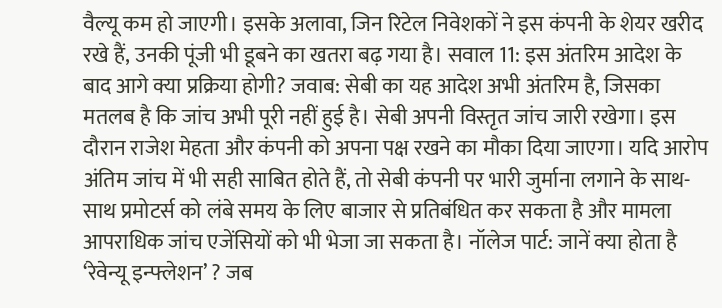वैल्यू कम हो जाएगी। इसके अलावा, जिन रिटेल निवेशकों ने इस कंपनी के शेयर खरीद रखे हैं, उनकी पूंजी भी डूबने का खतरा बढ़ गया है। सवाल 11: इस अंतरिम आदेश के बाद आगे क्या प्रक्रिया होगी? जवाब: सेबी का यह आदेश अभी अंतरिम है, जिसका मतलब है कि जांच अभी पूरी नहीं हुई है। सेबी अपनी विस्तृत जांच जारी रखेगा। इस दौरान राजेश मेहता और कंपनी को अपना पक्ष रखने का मौका दिया जाएगा। यदि आरोप अंतिम जांच में भी सही साबित होते हैं, तो सेबी कंपनी पर भारी जुर्माना लगाने के साथ-साथ प्रमोटर्स को लंबे समय के लिए बाजार से प्रतिबंधित कर सकता है और मामला आपराधिक जांच एजेंसियों को भी भेजा जा सकता है। नॉलेज पार्ट: जानें क्या होता है ‘रेवेन्यू इन्फ्लेशन’ ? जब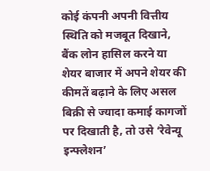कोई कंपनी अपनी वित्तीय स्थिति को मजबूत दिखाने, बैंक लोन हासिल करने या शेयर बाजार में अपने शेयर की कीमतें बढ़ाने के लिए असल बिक्री से ज्यादा कमाई कागजों पर दिखाती है, तो उसे ‘रेवेन्यू इन्फ्लेशन’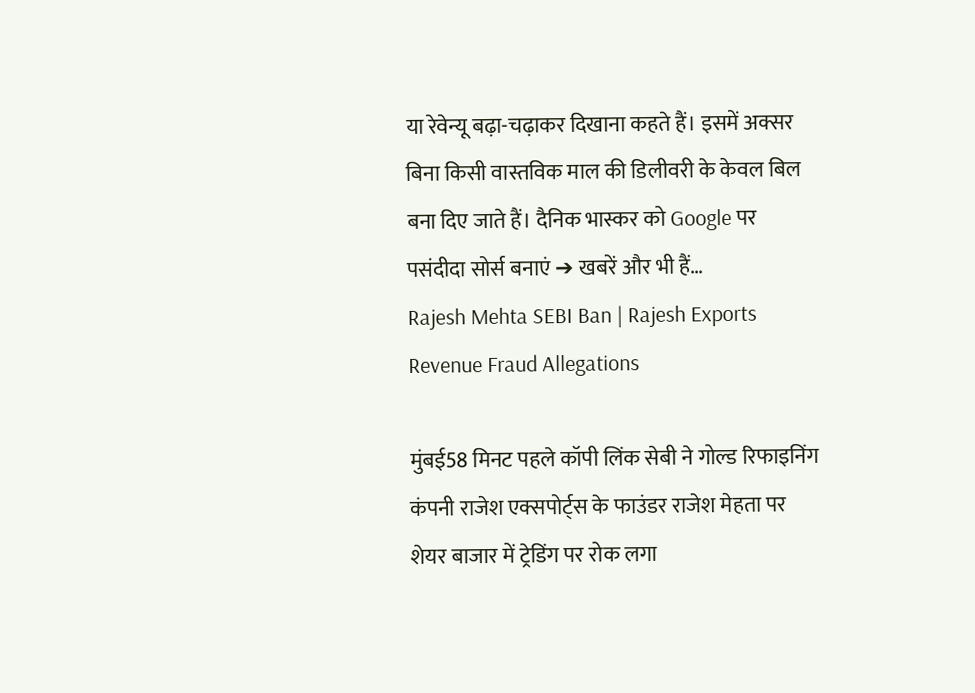या रेवेन्यू बढ़ा-चढ़ाकर दिखाना कहते हैं। इसमें अक्सर बिना किसी वास्तविक माल की डिलीवरी के केवल बिल बना दिए जाते हैं। दैनिक भास्कर को Google पर पसंदीदा सोर्स बनाएं ➔ खबरें और भी हैं…
Rajesh Mehta SEBI Ban | Rajesh Exports Revenue Fraud Allegations

मुंबई58 मिनट पहले कॉपी लिंक सेबी ने गोल्ड रिफाइनिंग कंपनी राजेश एक्सपोर्ट्स के फाउंडर राजेश मेहता पर शेयर बाजार में ट्रेडिंग पर रोक लगा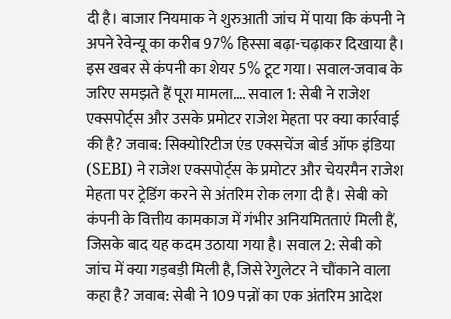दी है। बाजार नियमाक ने शुरुआती जांच में पाया कि कंपनी ने अपने रेवेन्यू का करीब 97% हिस्सा बढ़ा-चढ़ाकर दिखाया है। इस खबर से कंपनी का शेयर 5% टूट गया। सवाल-जवाब के जरिए समझते हैं पूरा मामला…. सवाल 1: सेबी ने राजेश एक्सपोर्ट्स और उसके प्रमोटर राजेश मेहता पर क्या कार्रवाई की है? जवाब: सिक्योरिटीज एंड एक्सचेंज बोर्ड ऑफ इंडिया (SEBI) ने राजेश एक्सपोर्ट्स के प्रमोटर और चेयरमैन राजेश मेहता पर ट्रेडिंग करने से अंतरिम रोक लगा दी है। सेबी को कंपनी के वित्तीय कामकाज में गंभीर अनियमितताएं मिली हैं, जिसके बाद यह कदम उठाया गया है। सवाल 2: सेबी को जांच में क्या गड़बड़ी मिली है, जिसे रेगुलेटर ने चौंकाने वाला कहा है? जवाब: सेबी ने 109 पन्नों का एक अंतरिम आदेश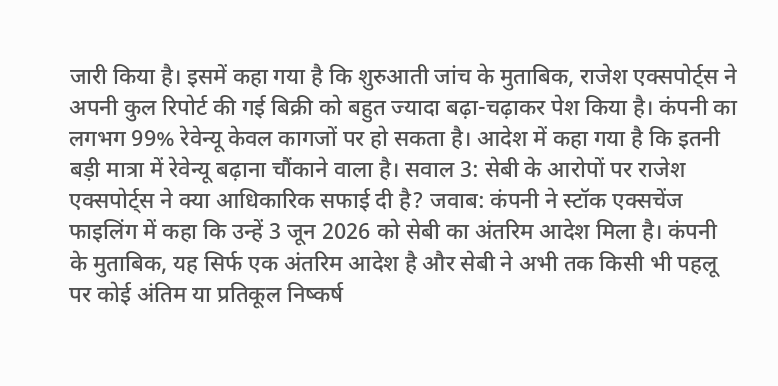जारी किया है। इसमें कहा गया है कि शुरुआती जांच के मुताबिक, राजेश एक्सपोर्ट्स ने अपनी कुल रिपोर्ट की गई बिक्री को बहुत ज्यादा बढ़ा-चढ़ाकर पेश किया है। कंपनी का लगभग 99% रेवेन्यू केवल कागजों पर हो सकता है। आदेश में कहा गया है कि इतनी बड़ी मात्रा में रेवेन्यू बढ़ाना चौंकाने वाला है। सवाल 3: सेबी के आरोपों पर राजेश एक्सपोर्ट्स ने क्या आधिकारिक सफाई दी है? जवाब: कंपनी ने स्टॉक एक्सचेंज फाइलिंग में कहा कि उन्हें 3 जून 2026 को सेबी का अंतरिम आदेश मिला है। कंपनी के मुताबिक, यह सिर्फ एक अंतरिम आदेश है और सेबी ने अभी तक किसी भी पहलू पर कोई अंतिम या प्रतिकूल निष्कर्ष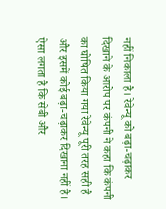नहीं निकाला है। रेवेन्यू को बढ़ा-चढ़ाकर दिखाने के आरोप पर कंपनी ने कहा कि कंपनी का घोषित किया गया रेवेन्यू पूरी तरह सही है और इसमें कोई बढ़ा-चढ़ाकर दिखाना नहीं है। ऐसा लगता है कि सेबी और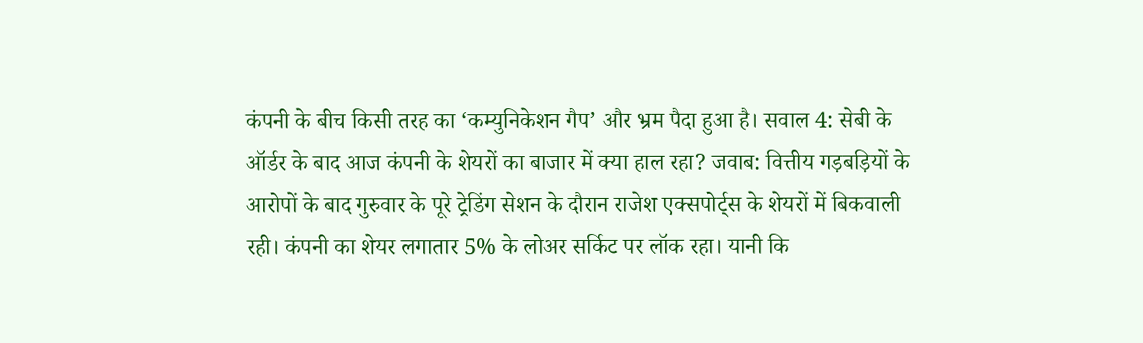कंपनी के बीच किसी तरह का ‘कम्युनिकेशन गैप’ और भ्रम पैदा हुआ है। सवाल 4: सेबी के ऑर्डर के बाद आज कंपनी के शेयरों का बाजार में क्या हाल रहा? जवाब: वित्तीय गड़बड़ियों के आरोपों के बाद गुरुवार के पूरे ट्रेडिंग सेशन के दौरान राजेश एक्सपोर्ट्स के शेयरों में बिकवाली रही। कंपनी का शेयर लगातार 5% के लोअर सर्किट पर लॉक रहा। यानी कि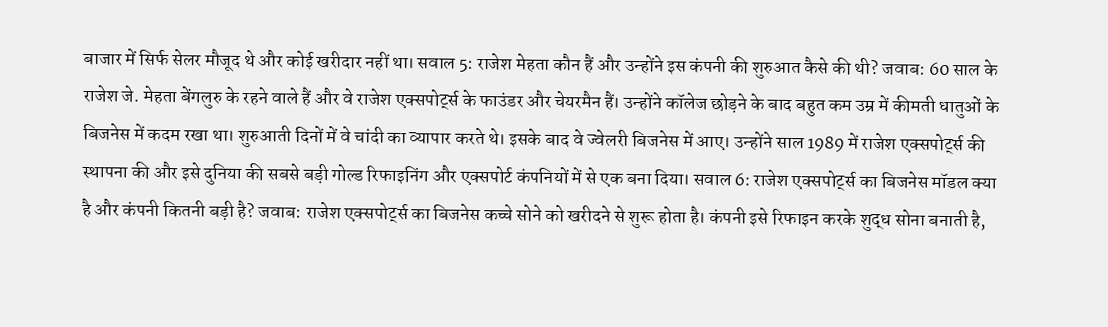बाजार में सिर्फ सेलर मौजूद थे और कोई खरीदार नहीं था। सवाल 5: राजेश मेहता कौन हैं और उन्होंने इस कंपनी की शुरुआत कैसे की थी? जवाब: 60 साल के राजेश जे. मेहता बेंगलुरु के रहने वाले हैं और वे राजेश एक्सपोर्ट्स के फाउंडर और चेयरमैन हैं। उन्होंने कॉलेज छोड़ने के बाद बहुत कम उम्र में कीमती धातुओं के बिजनेस में कदम रखा था। शुरुआती दिनों में वे चांदी का व्यापार करते थे। इसके बाद वे ज्वेलरी बिजनेस में आए। उन्होंने साल 1989 में राजेश एक्सपोर्ट्स की स्थापना की और इसे दुनिया की सबसे बड़ी गोल्ड रिफाइनिंग और एक्सपोर्ट कंपनियों में से एक बना दिया। सवाल 6: राजेश एक्सपोर्ट्स का बिजनेस मॉडल क्या है और कंपनी कितनी बड़ी है? जवाब: राजेश एक्सपोर्ट्स का बिजनेस कच्चे सोने को खरीदने से शुरू होता है। कंपनी इसे रिफाइन करके शुद्ध सोना बनाती है,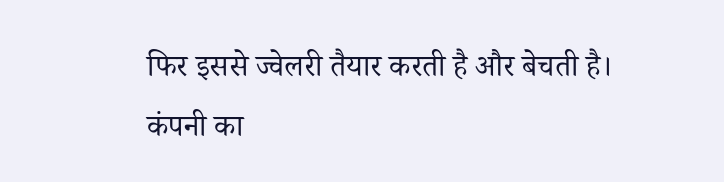फिर इससे ज्वेलरी तैयार करती है और बेचती है। कंपनी का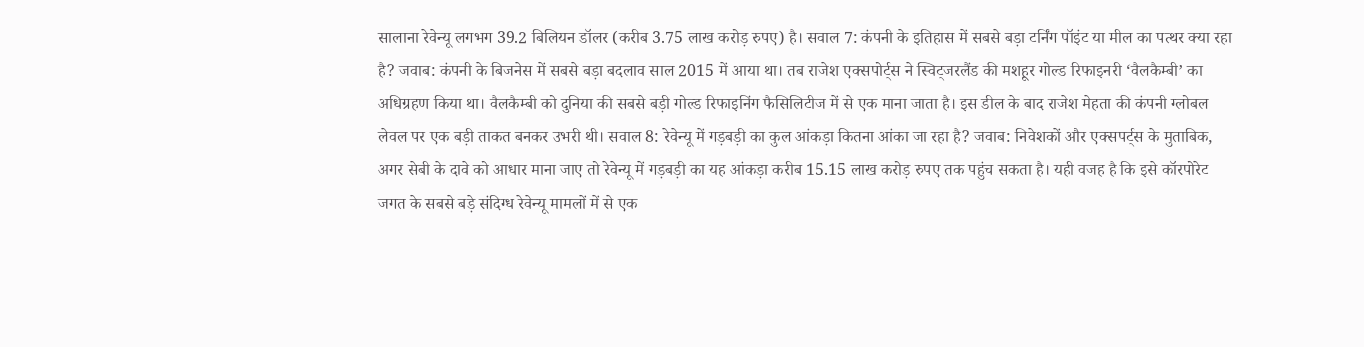सालाना रेवेन्यू लगभग 39.2 बिलियन डॉलर (करीब 3.75 लाख करोड़ रुपए) है। सवाल 7: कंपनी के इतिहास में सबसे बड़ा टर्निंग पॉइंट या मील का पत्थर क्या रहा है? जवाब: कंपनी के बिजनेस में सबसे बड़ा बदलाव साल 2015 में आया था। तब राजेश एक्सपोर्ट्स ने स्विट्जरलैंड की मशहूर गोल्ड रिफाइनरी ‘वैलकैम्बी’ का अधिग्रहण किया था। वैलकैम्बी को दुनिया की सबसे बड़ी गोल्ड रिफाइनिंग फैसिलिटीज में से एक माना जाता है। इस डील के बाद राजेश मेहता की कंपनी ग्लोबल लेवल पर एक बड़ी ताकत बनकर उभरी थी। सवाल 8: रेवेन्यू में गड़बड़ी का कुल आंकड़ा कितना आंका जा रहा है? जवाब: निवेशकों और एक्सपर्ट्स के मुताबिक, अगर सेबी के दावे को आधार माना जाए तो रेवेन्यू में गड़बड़ी का यह आंकड़ा करीब 15.15 लाख करोड़ रुपए तक पहुंच सकता है। यही वजह है कि इसे कॉरपोरेट जगत के सबसे बड़े संदिग्ध रेवेन्यू मामलों में से एक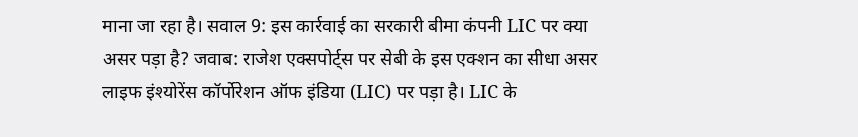माना जा रहा है। सवाल 9: इस कार्रवाई का सरकारी बीमा कंपनी LIC पर क्या असर पड़ा है? जवाब: राजेश एक्सपोर्ट्स पर सेबी के इस एक्शन का सीधा असर लाइफ इंश्योरेंस कॉर्पोरेशन ऑफ इंडिया (LIC) पर पड़ा है। LIC के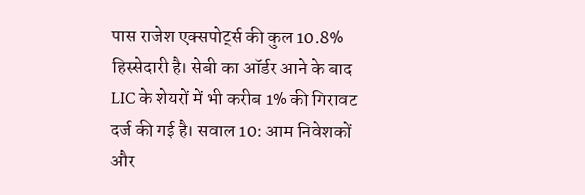पास राजेश एक्सपोर्ट्स की कुल 10.8% हिस्सेदारी है। सेबी का ऑर्डर आने के बाद LIC के शेयरों में भी करीब 1% की गिरावट दर्ज की गई है। सवाल 10: आम निवेशकों और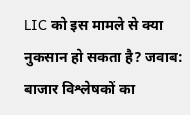LIC को इस मामले से क्या नुकसान हो सकता है? जवाब: बाजार विश्लेषकों का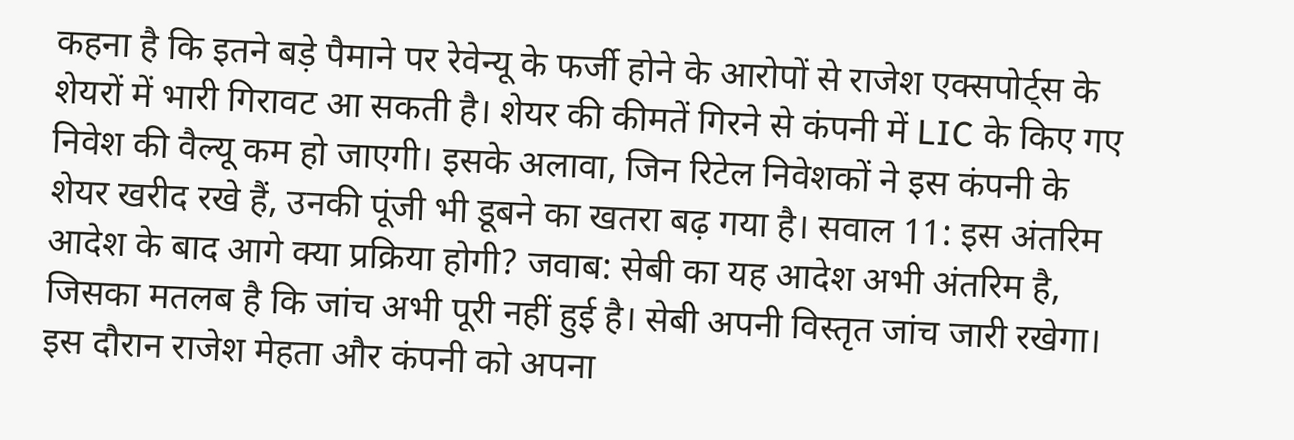कहना है कि इतने बड़े पैमाने पर रेवेन्यू के फर्जी होने के आरोपों से राजेश एक्सपोर्ट्स के शेयरों में भारी गिरावट आ सकती है। शेयर की कीमतें गिरने से कंपनी में LIC के किए गए निवेश की वैल्यू कम हो जाएगी। इसके अलावा, जिन रिटेल निवेशकों ने इस कंपनी के शेयर खरीद रखे हैं, उनकी पूंजी भी डूबने का खतरा बढ़ गया है। सवाल 11: इस अंतरिम आदेश के बाद आगे क्या प्रक्रिया होगी? जवाब: सेबी का यह आदेश अभी अंतरिम है, जिसका मतलब है कि जांच अभी पूरी नहीं हुई है। सेबी अपनी विस्तृत जांच जारी रखेगा। इस दौरान राजेश मेहता और कंपनी को अपना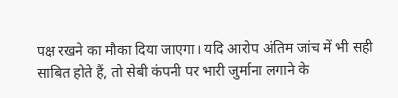पक्ष रखने का मौका दिया जाएगा। यदि आरोप अंतिम जांच में भी सही साबित होते हैं, तो सेबी कंपनी पर भारी जुर्माना लगाने के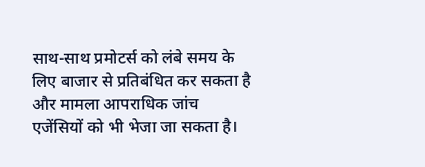साथ-साथ प्रमोटर्स को लंबे समय के लिए बाजार से प्रतिबंधित कर सकता है और मामला आपराधिक जांच एजेंसियों को भी भेजा जा सकता है।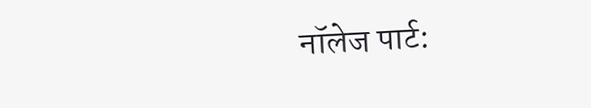नॉलेज पार्ट: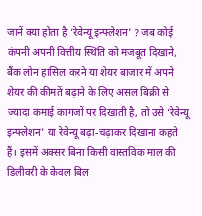जानें क्या होता है ‘रेवेन्यू इन्फ्लेशन’ ? जब कोई कंपनी अपनी वित्तीय स्थिति को मजबूत दिखाने, बैंक लोन हासिल करने या शेयर बाजार में अपने शेयर की कीमतें बढ़ाने के लिए असल बिक्री से ज्यादा कमाई कागजों पर दिखाती है, तो उसे ‘रेवेन्यू इन्फ्लेशन’ या रेवेन्यू बढ़ा-चढ़ाकर दिखाना कहते हैं। इसमें अक्सर बिना किसी वास्तविक माल की डिलीवरी के केवल बिल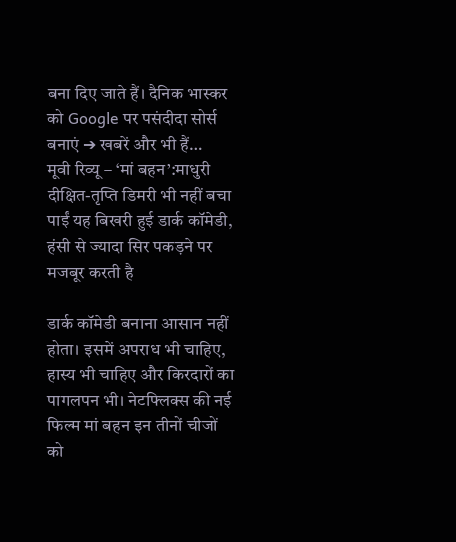बना दिए जाते हैं। दैनिक भास्कर को Google पर पसंदीदा सोर्स बनाएं ➔ खबरें और भी हैं…
मूवी रिव्यू – ‘मां बहन’:माधुरी दीक्षित-तृप्ति डिमरी भी नहीं बचा पाईं यह बिखरी हुई डार्क कॉमेडी, हंसी से ज्यादा सिर पकड़ने पर मजबूर करती है

डार्क कॉमेडी बनाना आसान नहीं होता। इसमें अपराध भी चाहिए, हास्य भी चाहिए और किरदारों का पागलपन भी। नेटफ्लिक्स की नई फिल्म मां बहन इन तीनों चीजों को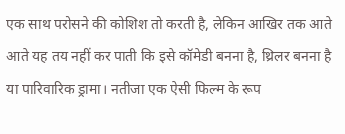एक साथ परोसने की कोशिश तो करती है, लेकिन आखिर तक आते आते यह तय नहीं कर पाती कि इसे कॉमेडी बनना है, थ्रिलर बनना है या पारिवारिक ड्रामा। नतीजा एक ऐसी फिल्म के रूप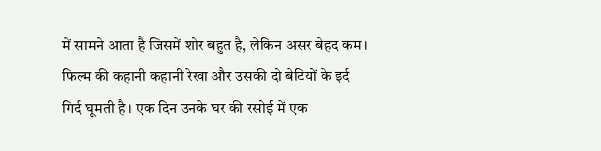में सामने आता है जिसमें शोर बहुत है, लेकिन असर बेहद कम। फिल्म की कहानी कहानी रेखा और उसकी दो बेटियों के इर्द गिर्द घूमती है। एक दिन उनके घर की रसोई में एक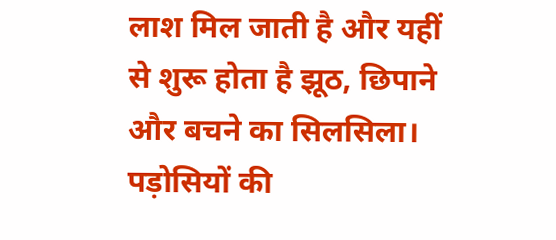लाश मिल जाती है और यहीं से शुरू होता है झूठ, छिपाने और बचने का सिलसिला। पड़ोसियों की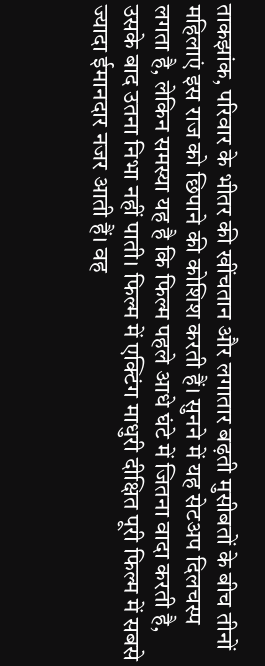ताकझांक, परिवार के भीतर की खींचतान और लगातार बढ़ती मुसीबतों के बीच तीनों महिलाएं इस राज को छिपाने की कोशिश करती हैं। सुनने में यह सेटअप दिलचस्प लगता है, लेकिन समस्या यह है कि फिल्म पहले आधे घंटे में जितना वादा करती है, उसके बाद उतना निभा नहीं पाती। फिल्म में एक्टिंग माधुरी दीक्षित पूरी फिल्म में सबसे ज्यादा ईमानदार नजर आती हैं। वह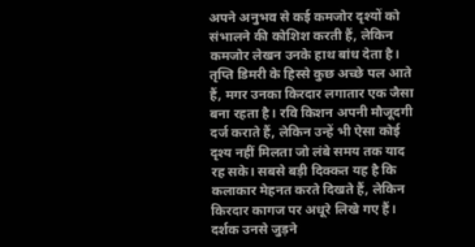अपने अनुभव से कई कमजोर दृश्यों को संभालने की कोशिश करती हैं, लेकिन कमजोर लेखन उनके हाथ बांध देता है। तृप्ति डिमरी के हिस्से कुछ अच्छे पल आते हैं, मगर उनका किरदार लगातार एक जैसा बना रहता है। रवि किशन अपनी मौजूदगी दर्ज कराते हैं, लेकिन उन्हें भी ऐसा कोई दृश्य नहीं मिलता जो लंबे समय तक याद रह सके। सबसे बड़ी दिक्कत यह है कि कलाकार मेहनत करते दिखते हैं, लेकिन किरदार कागज पर अधूरे लिखे गए हैं। दर्शक उनसे जुड़ने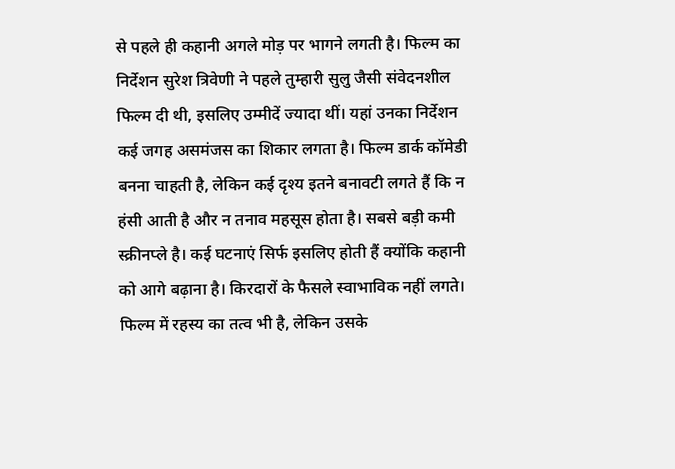से पहले ही कहानी अगले मोड़ पर भागने लगती है। फिल्म का निर्देशन सुरेश त्रिवेणी ने पहले तुम्हारी सुलु जैसी संवेदनशील फिल्म दी थी, इसलिए उम्मीदें ज्यादा थीं। यहां उनका निर्देशन कई जगह असमंजस का शिकार लगता है। फिल्म डार्क कॉमेडी बनना चाहती है, लेकिन कई दृश्य इतने बनावटी लगते हैं कि न हंसी आती है और न तनाव महसूस होता है। सबसे बड़ी कमी स्क्रीनप्ले है। कई घटनाएं सिर्फ इसलिए होती हैं क्योंकि कहानी को आगे बढ़ाना है। किरदारों के फैसले स्वाभाविक नहीं लगते। फिल्म में रहस्य का तत्व भी है, लेकिन उसके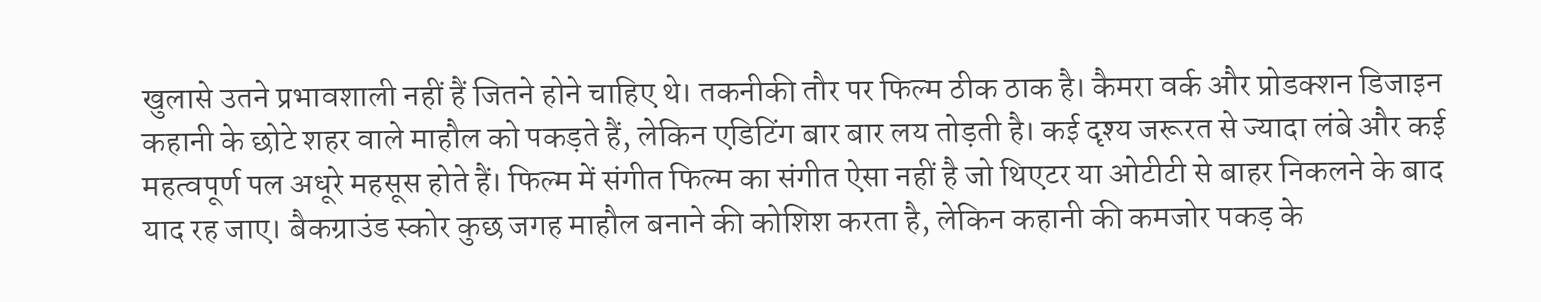खुलासे उतने प्रभावशाली नहीं हैं जितने होने चाहिए थे। तकनीकी तौर पर फिल्म ठीक ठाक है। कैमरा वर्क और प्रोडक्शन डिजाइन कहानी के छोटे शहर वाले माहौल को पकड़ते हैं, लेकिन एडिटिंग बार बार लय तोड़ती है। कई दृश्य जरूरत से ज्यादा लंबे और कई महत्वपूर्ण पल अधूरे महसूस होते हैं। फिल्म में संगीत फिल्म का संगीत ऐसा नहीं है जो थिएटर या ओटीटी से बाहर निकलने के बाद याद रह जाए। बैकग्राउंड स्कोर कुछ जगह माहौल बनाने की कोशिश करता है, लेकिन कहानी की कमजोर पकड़ के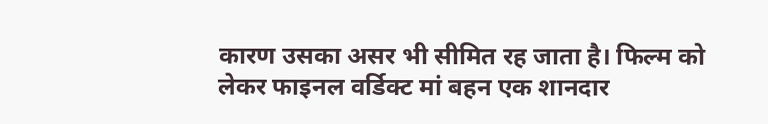कारण उसका असर भी सीमित रह जाता है। फिल्म को लेकर फाइनल वर्डिक्ट मां बहन एक शानदार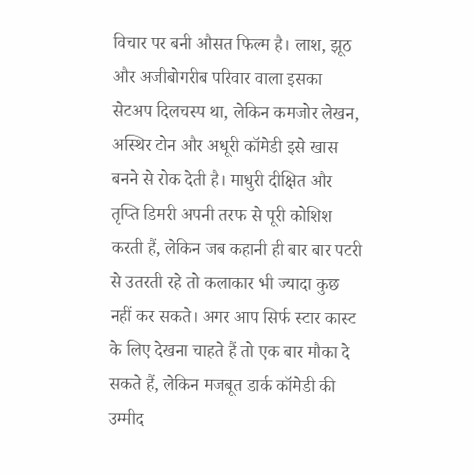विचार पर बनी औसत फिल्म है। लाश, झूठ और अजीबोगरीब परिवार वाला इसका सेटअप दिलचस्प था, लेकिन कमजोर लेखन, अस्थिर टोन और अधूरी कॉमेडी इसे खास बनने से रोक देती है। माधुरी दीक्षित और तृप्ति डिमरी अपनी तरफ से पूरी कोशिश करती हैं, लेकिन जब कहानी ही बार बार पटरी से उतरती रहे तो कलाकार भी ज्यादा कुछ नहीं कर सकते। अगर आप सिर्फ स्टार कास्ट के लिए देखना चाहते हैं तो एक बार मौका दे सकते हैं, लेकिन मजबूत डार्क कॉमेडी की उम्मीद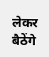लेकर बैठेंगे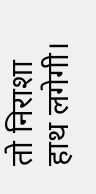तो निराशा हाथ लगेगी।